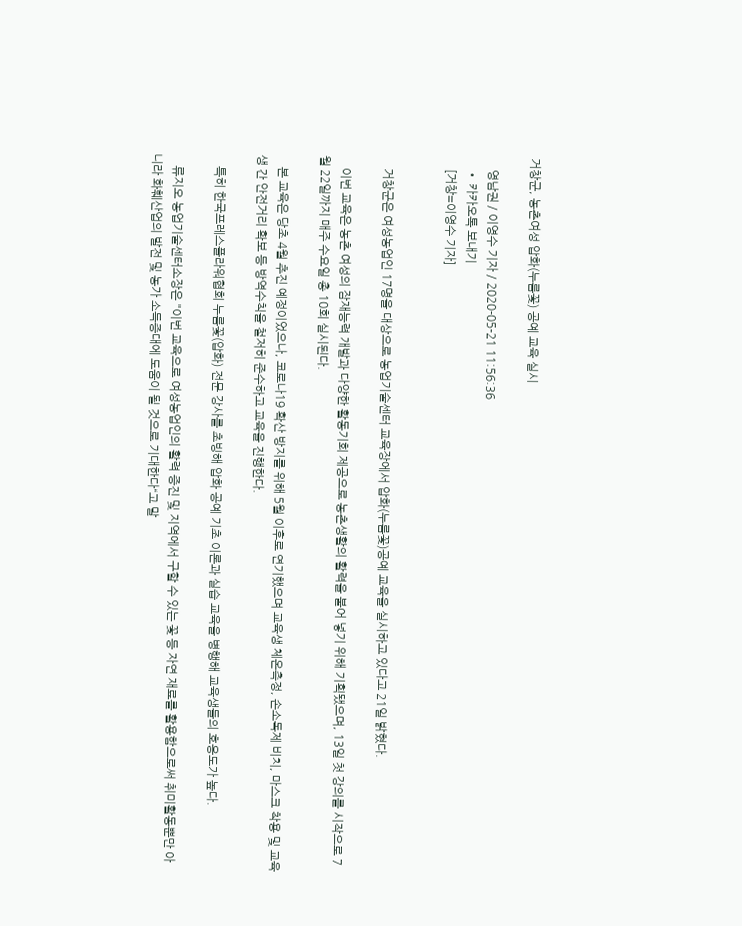거창군, 농촌여성 압화(누름꽃) 공예 교육 실시

    영남권 / 이영수 기자 / 2020-05-21 11:56:36
    • 카카오톡 보내기
    [거창=이영수 기자]


    거창군은 여성농업인 17명을 대상으로 농업기술센터 교육장에서 압화(누름꽃)공예 교육을 실시하고 있다고 21일 밝혔다.

    이번 교육은 농촌 여성의 잠재능력 개발과 다양한 활동기회 제공으로 농촌생활의 활력을 불어 넣기 위해 기획됐으며, 13일 첫 강의를 시작으로 7월 22일까지 매주 수요일 총 10회 실시된다.

    본 교육은 당초 4월 추진 예정이었으나, 코로나19 확산 방지를 위해 5월 이후로 연기했으며 교육생 체온측정, 손소독제 비치, 마스크 착용 및 교육생 간 안전거리 확보 등 방역수칙을 철저히 준수하고 교육을 진행한다.

    특히 한국프레스플라워협회 누름꽃(압화) 전문 강사를 초빙해 압화 공예 기초 이론과 실습 교육을 병행해 교육생들의 호응도가 높다.

    류지오 농업기술센터소장은 "이번 교육으로 여성농업인의 활력 증진 및 지역에서 구할 수 있는 꽃 등 자연 재료를 활용함으로써 취미활동뿐만 아니라 화훼산업의 발전 및 농가 소득증대에 도움이 될 것으로 기대한다“고 말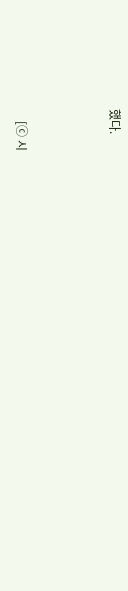했다.



    [ⓒ 시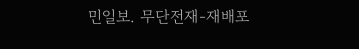민일보. 무단전재-재배포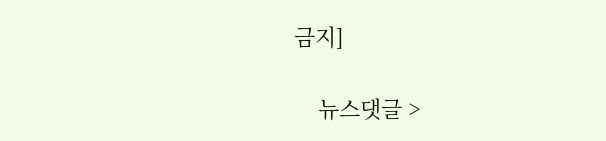금지]

    뉴스댓글 >